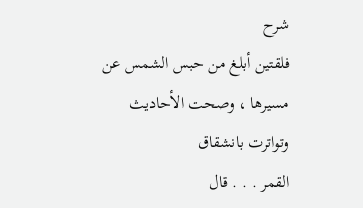شرح
فلقتين أبلغ من حبس الشمس عن مسيرها ، وصحت الأحاديث وتواترت بانشقاق
القمر . . . قال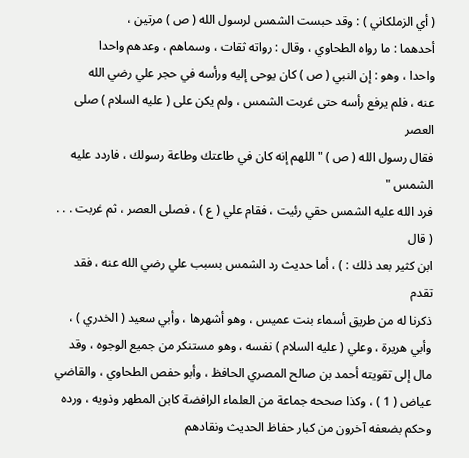( أي الزملكاني ) : وقد حبست الشمس لرسول الله ( ص ) مرتين ،
أحدهما : ما رواه الطحاوي ، وقال : رواته ثقات ، وسماهم ، وعدهم واحدا
واحدا ، وهو : إن النبي ( ص ) كان يوحى إليه ورأسه في حجر علي رضي الله
عنه ، فلم يرفع رأسه حتى غربت الشمس ، ولم يكن على ( عليه السلام ) صلى العصر
فقال رسول الله ( ص ) " اللهم إنه كان في طاعتك وطاعة رسولك ، فاردد عليه الشمس "
فرد الله عليه الشمس حقي رئيت ، فقام علي ( ع ) ، فصلى العصر ، ثم غربت . . . ( قال
ابن كثير بعد ذلك : ) ، أما حديث رد الشمس بسبب علي رضي الله عنه ، فقد تقدم
ذكرنا له من طريق أسماء بنت عميس ، وهو أشهرها ، وأبي سعيد ( الخدري ) ،
وأبي هريرة ، وعلي ( عليه السلام ) نفسه ، وهو مستنكر من جميع الوجوه ، وقد
مال إلى تقويته أحمد بن صالح المصري الحافظ ، وأبو حفص الطحاوي ، والقاضي
عياض ( 1 ) ، وكذا صححه جماعة من العلماء الرافضة كابن المطهر وذويه ، ورده
وحكم بضعفه آخرون من كبار حفاظ الحديث ونقادهم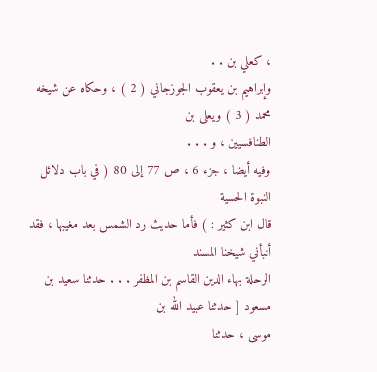، كعلي بن . .
وإبراهيم بن يعقوب الجوزجاني ( 2 ) ، وحكاه عن شيخه محمد ( 3 ) ويعلى بن
الطنافسيين ، و . . .
وفيه أيضا ، جزء 6 ، ص 77 إلى 80 ( في باب دلائل النبوة الحسية
قال ابن كثير : ) فأما حديث رد الشمس بعد مغيبها ، فقد أنبأني شيخنا المسند
الرحلة بهاء الدين القاسم بن المظفر . . . حدثنا سعيد بن مسعود [ حدثنا عبيد الله بن
موسى ، حدثنا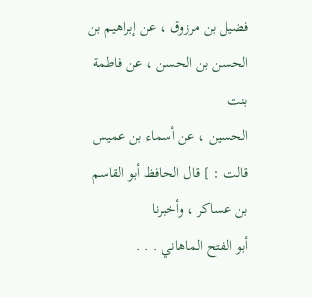فضيل بن مرزوق ، عن إبراهيم بن الحسن بن الحسن ، عن فاطمة بنت
الحسين ، عن أسماء بن عميس قالت : ] قال الحافظ أبو القاسم بن عساكر ، وأخبرنا
أبو الفتح الماهاني . . .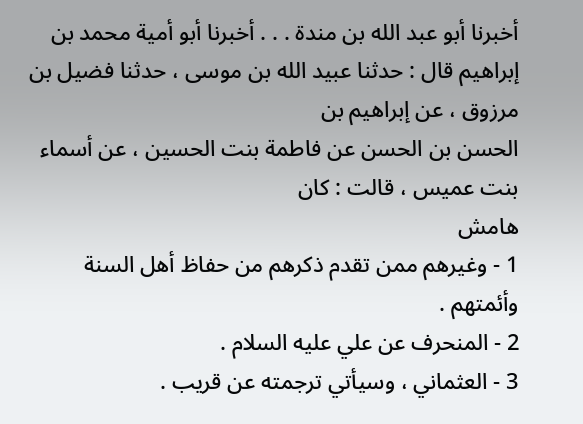أخبرنا أبو عبد الله بن مندة . . . أخبرنا أبو أمية محمد بن
إبراهيم قال : حدثنا عبيد الله بن موسى ، حدثنا فضيل بن مرزوق ، عن إبراهيم بن
الحسن بن الحسن عن فاطمة بنت الحسين ، عن أسماء بنت عميس ، قالت : كان
هامش
1 - وغيرهم ممن تقدم ذكرهم من حفاظ أهل السنة وأئمتهم .
2 - المنحرف عن علي عليه السلام .
3 - العثماني ، وسيأتي ترجمته عن قريب .